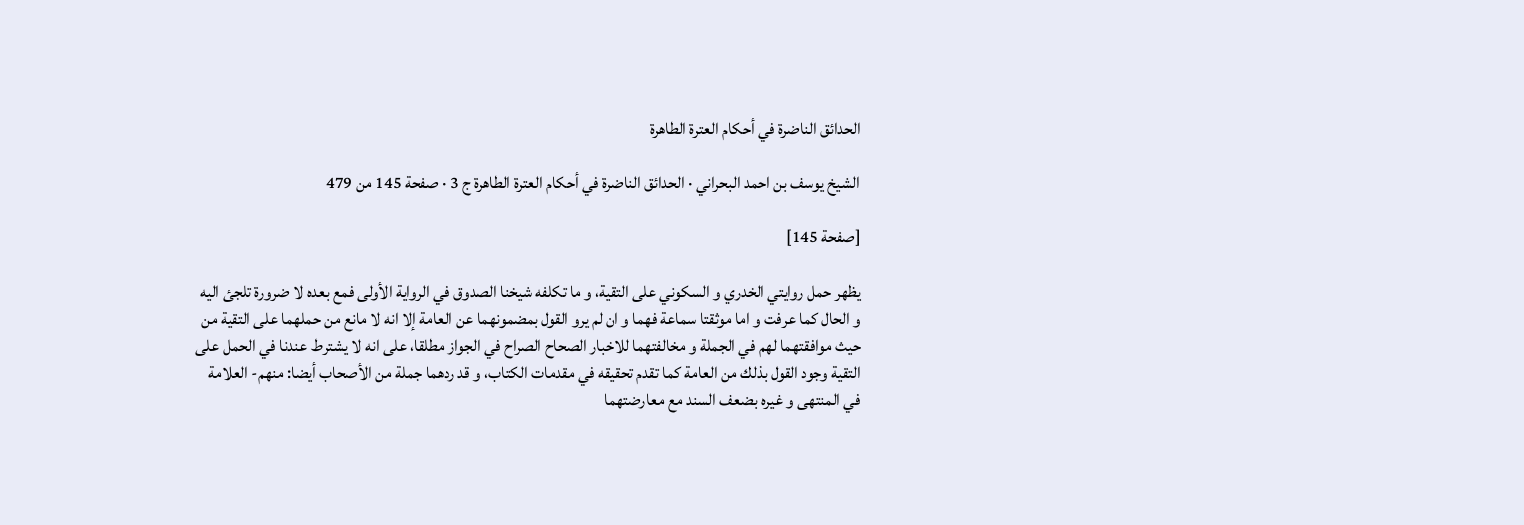الحدائق الناضرة في أحكام العترة الطاهرة

الشيخ يوسف بن احمد البحراني · الحدائق الناضرة في أحكام العترة الطاهرة ج 3 · صفحة 145 من 479

[صفحة 145]

يظهر حمل روايتي الخدري و السكوني على التقية، و ما تكلفه شيخنا الصدوق في الرواية الأولى فمع بعده لا ضرورة تلجئ اليه و الحال كما عرفت و اما موثقتا سماعة فهما و ان لم يرو القول بمضمونهما عن العامة إلا انه لا مانع من حملهما على التقية من حيث موافقتهما لهم في الجملة و مخالفتهما للاخبار الصحاح الصراح في الجواز مطلقا، على انه لا يشترط عندنا في الحمل على التقية وجود القول بذلك من العامة كما تقدم تحقيقه في مقدمات الكتاب، و قد ردهما جملة من الأصحاب أيضا: منهم- العلامة في المنتهى و غيره بضعف السند مع معارضتهما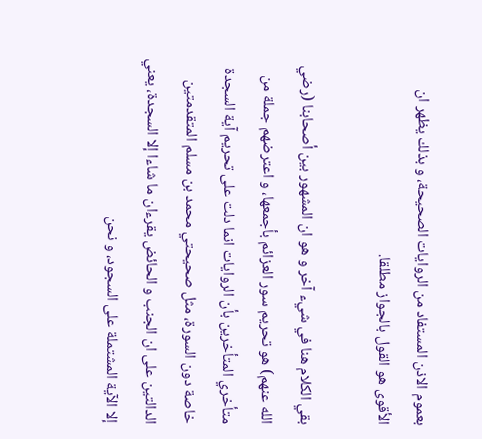بعموم الاذن المستفاد من الروايات الصحيحة، و بذلك يظهر ان الأقوى هو القول بالجواز مطلقا.

بقي الكلام هنا في شيء آخر و هو ان المشهور بين أصحابنا (رضي الله عنهم) هو تحريم سور العزائم بأجمعها، و اعترضهم جملة من متأخري المتأخرين بأن الروايات انما دلت على تحريم آية السجدة خاصة دون السورة، مثل صحيحتي محمد بن مسلم المتقدمتين الدالتين على ان الجنب و الحائض يقرءان ما شاءا إلا السجدة، يعني إلا الآية المشتملة على السجود، و نحن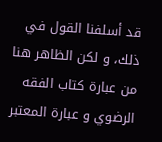قد أسلفنا القول في ذلك، و لكن الظاهر هنا من عبارة كتاب الفقه الرضوي و عبارة المعتبر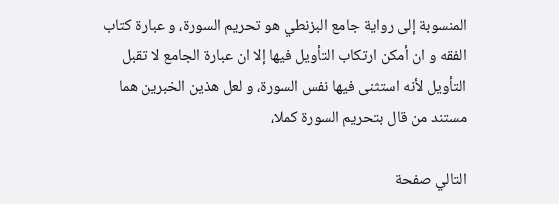المنسوبة إلى رواية جامع البزنطي هو تحريم السورة، و عبارة كتاب الفقه و ان أمكن ارتكاب التأويل فيها إلا ان عبارة الجامع لا تقبل التأويل لأنه استثنى فيها نفس السورة، و لعل هذين الخبرين هما مستند من قال بتحريم السورة كملا،

التالي صفحة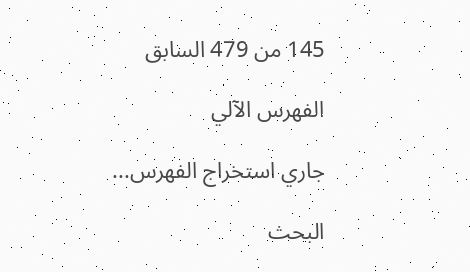145 من 479 السابق

الفهرس الآلي

جاري استخراج الفهرس...

البحث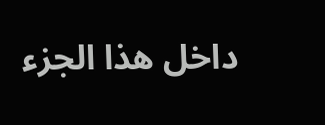داخل هذا الجزء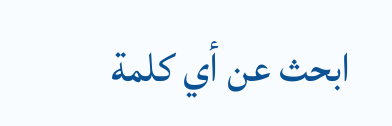ابحث عن أي كلمة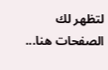لتظهر لك الصفحات هنا...